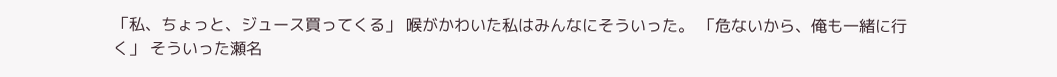「私、ちょっと、ジュース買ってくる」 喉がかわいた私はみんなにそういった。 「危ないから、俺も一緒に行く」 そういった瀬名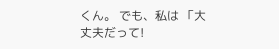くん。 でも、私は 「大丈夫だって!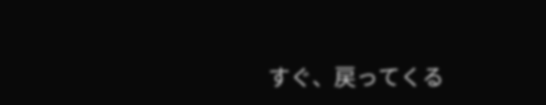すぐ、戻ってくる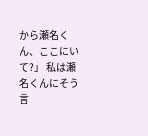から瀬名くん、ここにいて?」 私は瀬名くんにそう言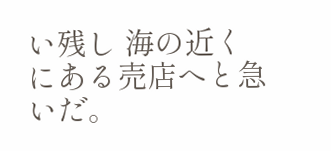い残し 海の近くにある売店へと急いだ。